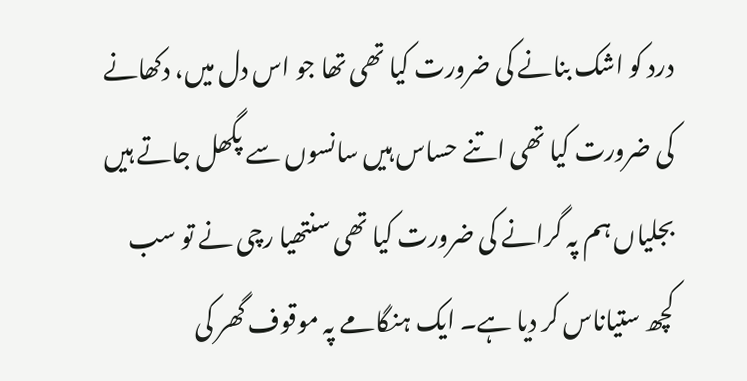درد کو اشک بنانے کی ضرورت کیا تھی تھا جو اس دل میں، دکھانے کی ضرورت کیا تھی اتنے حساس ہیں سانسوں سے پگھل جاتے ہیں بجلیاں ہم پہ گرانے کی ضرورت کیا تھی سنتھیا رچی نے تو سب کچھ ستیاناس کر دیا ہے۔ ایک ہنگامے پہ موقوف گھر کی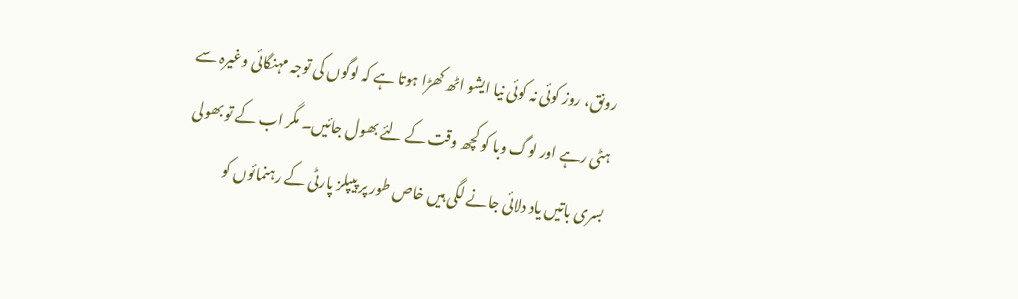رونق، روز کوئی نہ کوئی نیا ایشو اٹھ کھڑا ہوتا ہے کہ لوگوں کی توجہ مہنگائی وغیرہ سے ہٹی رہے اور لوگ وبا کو کچھ وقت کے لئے بھول جائیں۔ مگر اب کے تو بھولی بسری باتیں یاد دلائی جانے لگی ہیں خاص طور پر پیپلز پارٹی کے رہنمائوں کو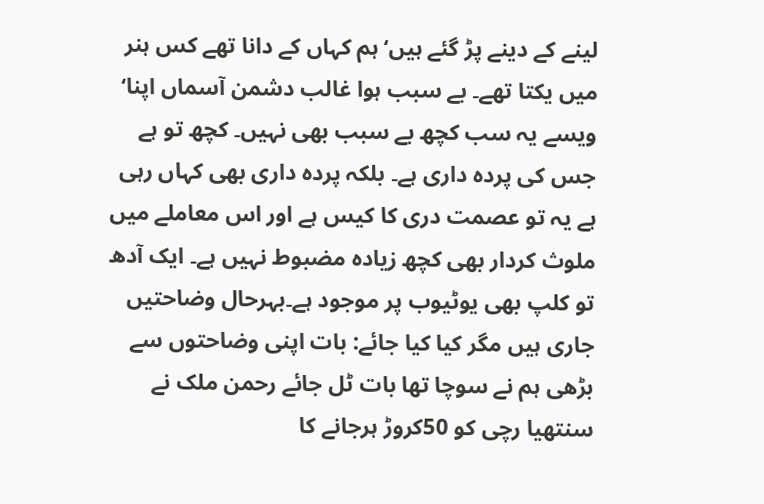لینے کے دینے پڑ گئے ہیں‘ہم کہاں کے دانا تھے کس ہنر میں یکتا تھے۔ بے سبب ہوا غالب دشمن آسماں اپنا‘ ویسے یہ سب کچھ بے سبب بھی نہیں۔ کچھ تو ہے جس کی پردہ داری ہے۔ بلکہ پردہ داری بھی کہاں رہی ہے یہ تو عصمت دری کا کیس ہے اور اس معاملے میں ملوث کردار بھی کچھ زیادہ مضبوط نہیں ہے۔ ایک آدھ تو کلپ بھی یوٹیوب پر موجود ہے۔بہرحال وضاحتیں جاری ہیں مگر کیا کیا جائے: بات اپنی وضاحتوں سے بڑھی ہم نے سوچا تھا بات ٹل جائے رحمن ملک نے سنتھیا رچی کو 50کروڑ ہرجانے کا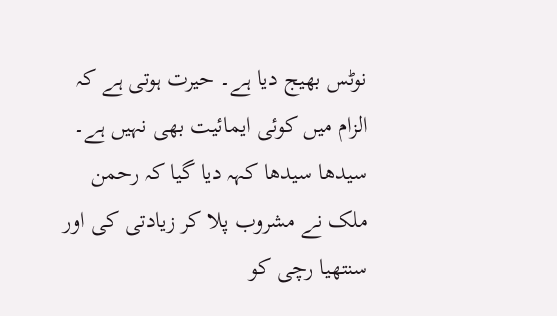نوٹس بھیج دیا ہے۔ حیرت ہوتی ہے کہ الزام میں کوئی ایمائیت بھی نہیں ہے۔ سیدھا سیدھا کہہ دیا گیا کہ رحمن ملک نے مشروب پلا کر زیادتی کی اور سنتھیا رچی کو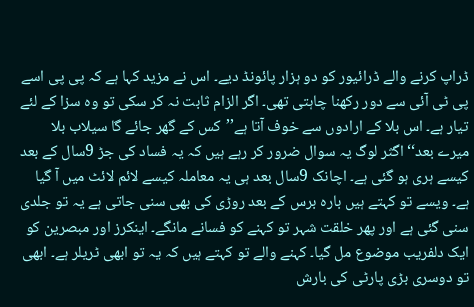ڈراپ کرنے والے ڈرائیور کو دو ہزار پائونڈ دیے۔ اس نے مزید کہا ہے کہ پی پی اسے پی ٹی آئی سے دور رکھنا چاہتی تھی۔ اگر الزام ثابت نہ کر سکی تو وہ سزا کے لئے تیار ہے۔ اس بلا کے ارادوں سے خوف آتا ہے’’کس کے گھر جائے گا سیلاب بلا میرے بعد‘‘ اگثر لوگ یہ سوال ضرور کر رہے ہیں کہ یہ فساد کی جڑ 9سال کے بعد کیسے ہری ہو گئی ہے۔ اچانک 9سال بعد ہی یہ معاملہ کیسے لائم لائٹ میں آ گیا ہے۔ ویسے تو کہتے ہیں بارہ برس کے بعد روڑی کی بھی سنی جاتی ہے یہ تو جلدی سنی گئی ہے اور پھر خلقت شہر تو کہنے کو فسانے مانگے۔ اینکرز اور مبصرین کو ایک دلفریب موضوع مل گیا۔ کہنے والے تو کہتے ہیں کہ یہ تو ابھی ٹریلر ہے۔ ابھی تو دوسری بڑی پارٹی کی بارش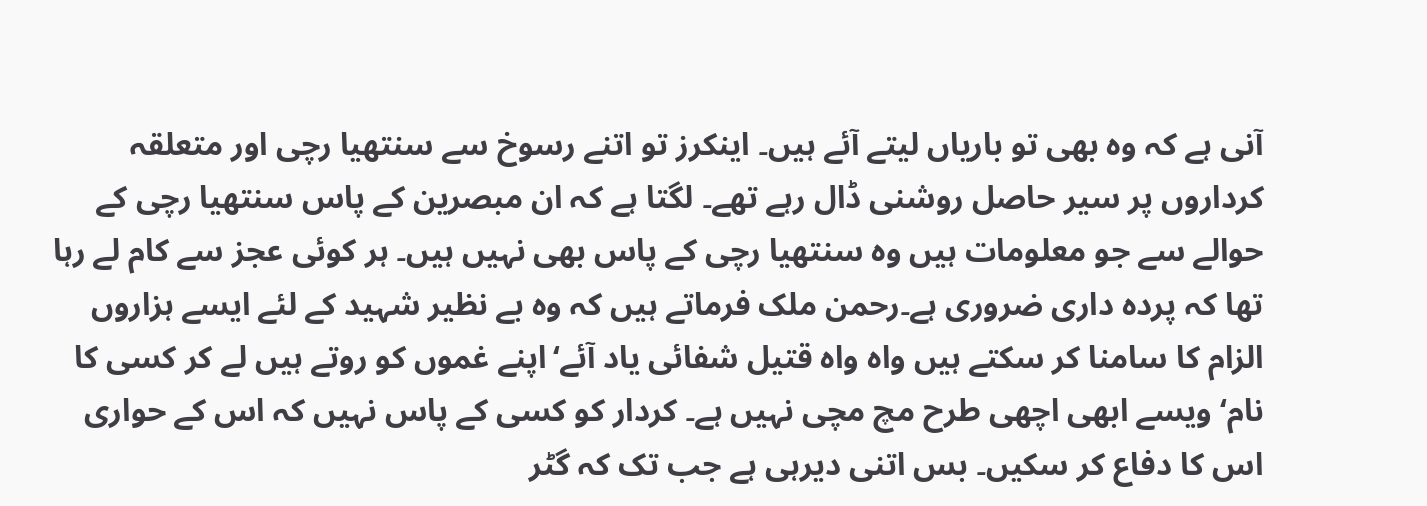آنی ہے کہ وہ بھی تو باریاں لیتے آئے ہیں۔ اینکرز تو اتنے رسوخ سے سنتھیا رچی اور متعلقہ کرداروں پر سیر حاصل روشنی ڈال رہے تھے۔ لگتا ہے کہ ان مبصرین کے پاس سنتھیا رچی کے حوالے سے جو معلومات ہیں وہ سنتھیا رچی کے پاس بھی نہیں ہیں۔ ہر کوئی عجز سے کام لے رہا تھا کہ پردہ داری ضروری ہے۔رحمن ملک فرماتے ہیں کہ وہ بے نظیر شہید کے لئے ایسے ہزاروں الزام کا سامنا کر سکتے ہیں واہ واہ قتیل شفائی یاد آئے‘اپنے غموں کو روتے ہیں لے کر کسی کا نام‘ ویسے ابھی اچھی طرح مچ مچی نہیں ہے۔ کردار کو کسی کے پاس نہیں کہ اس کے حواری اس کا دفاع کر سکیں۔ بس اتنی دیرہی ہے جب تک کہ گٹر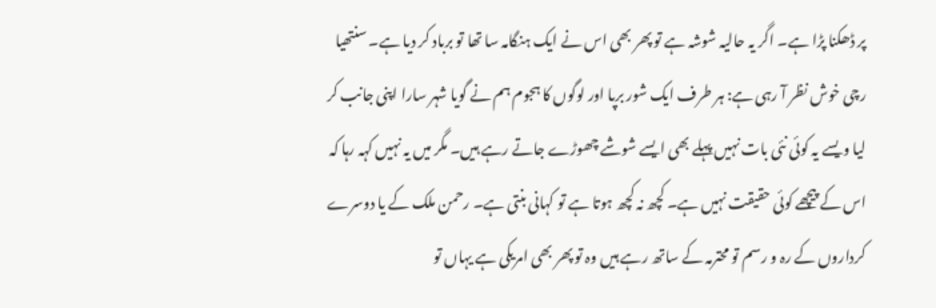پر ڈھکنا پڑا ہے۔ اگر یہ حالیہ شوشہ ہے تو پھر بھی اس نے ایک ہنگامہ سا تھا تو برباد کر دیا ہے۔ سنتھیا رچی خوش نظر آ رہی ہے: ہر طرف ایک شور برپا اور لوگوں کا ہجوم ہم نے گویا شہر سارا اپنی جانب کر لیا ویسے یہ کوئی نئی بات نہیں پہلے بھی ایسے شوشے چھوڑے جاتے رہے ہیں۔ مگر میں یہ نہیں کہہ رہا کہ اس کے پیچھے کوئی حقیقت نہیں ہے۔ کچھ نہ کچھ ہوتا ہے تو کہانی بنتی ہے۔ رحمن ملک کے یا دوسرے کرداروں کے رہ و رسم تو محترمہ کے ساتھ رہے ہیں وہ تو پھر بھی امریکی ہے یہاں تو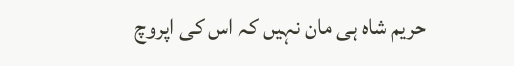حریم شاہ ہی مان نہیں کہ اس کی اپروچ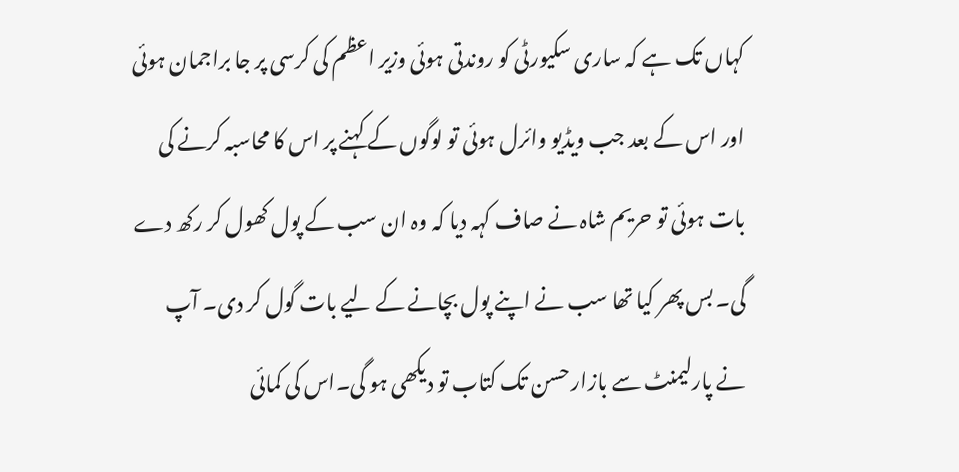کہاں تک ہے کہ ساری سکیورٹی کو روندتی ہوئی وزیر اعظم کی کرسی پر جا براجمان ہوئی اور اس کے بعد جب ویڈیو وائرل ہوئی تو لوگوں کے کہنے پر اس کا محاسبہ کرنے کی بات ہوئی تو حریم شاہ نے صاف کہہ دیا کہ وہ ان سب کے پول کھول کر رکھ دے گی۔ بس پھر کیا تھا سب نے اپنے پول بچانے کے لیے بات گول کر دی۔ آپ نے پارلیمنٹ سے بازار حسن تک کتاب تو دیکھی ہو گی۔اس کی کمائی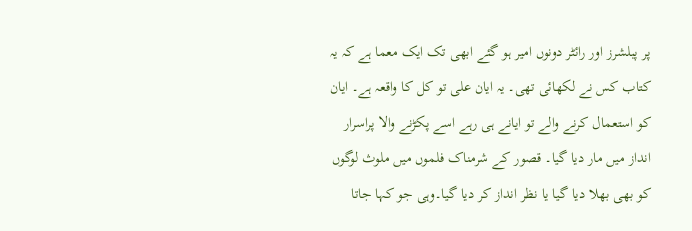پر پبلشرز اور رائٹر دونوں امیر ہو گئے ابھی تک ایک معما ہے کہ یہ کتاب کس نے لکھائی تھی۔ یہ ایان علی تو کل کا واقعہ ہے۔ ایان کو استعمال کرنے والے تو ایانے ہی رہے اسے پکڑنے والا پراسرار انداز میں مار دیا گیا۔ قصور کے شرمناک فلموں میں ملوث لوگوں کو بھی بھلا دیا گیا یا نظر انداز کر دیا گیا۔وہی جو کہا جاتا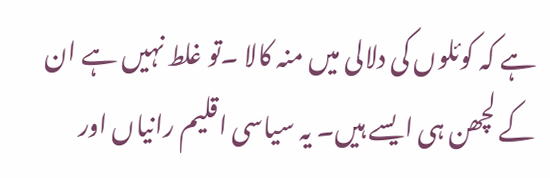ہے کہ کوئلوں کی دلالی میں منہ کالا ۔تو غلط نہیں ہے ان کے لچھن ہی ایسے ہیں۔ یہ سیاسی اقلیم رانیاں اور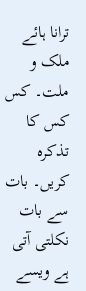ترانا ہائے ملک و ملت۔ کس کس کا تذکرہ کریں۔ بات سے بات نکلتی آتی ہے ویسے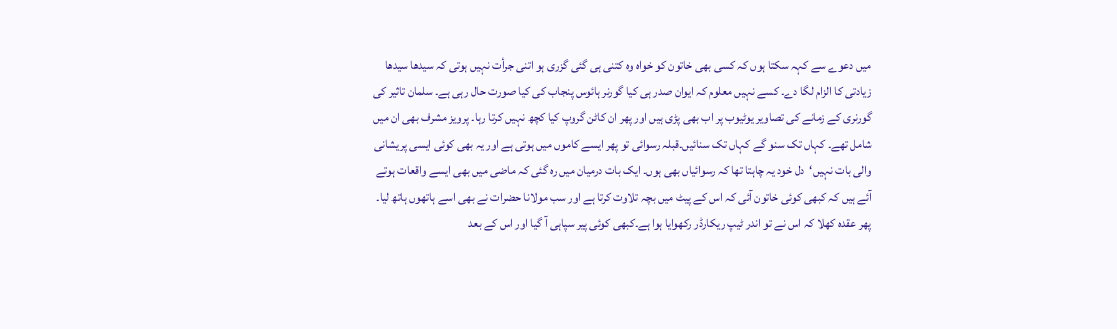میں دعوے سے کہہ سکتا ہوں کہ کسی بھی خاتون کو خواہ وہ کتنی ہی گئی گزری ہو اتنی جرأت نہیں ہوتی کہ سیدھا سیدھا زیادتی کا الزام لگا دے۔ کسے نہیں معلوم کہ ایوان صدر ہی کیا گورنر ہائوس پنجاب کی کیا صورت حال رہی ہے۔ سلمان تاثیر کی گورنری کے زمانے کی تصاویر یوٹیوب پر اب بھی پڑی ہیں اور پھر ان کاٹن گروپ کیا کچھ نہیں کرتا رہا۔ پرویز مشرف بھی ان میں شامل تھے۔ کہاں تک سنو گے کہاں تک سنائیں۔قبلہ رسوائی تو پھر ایسے کاموں میں ہوتی ہے اور یہ بھی کوئی ایسی پریشانی والی بات نہیں‘دل خود یہ چاہتا تھا کہ رسوائیاں بھی ہوں۔ ایک بات درمیان میں رہ گئی کہ ماضی میں بھی ایسے واقعات ہوتے آئے ہیں کہ کبھی کوئی خاتون آئی کہ اس کے پیٹ میں بچہ تلاوت کرتا ہے اور سب مولانا حضرات نے بھی اسے ہاتھوں ہاتھ لیا۔ پھر عقدہ کھلا کہ اس نے تو اندر ٹیپ ریکارڈر رکھوایا ہوا ہے۔کبھی کوئی پیر سپاہی آ گیا اور اس کے بعد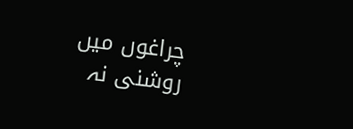چراغوں میں روشنی نہ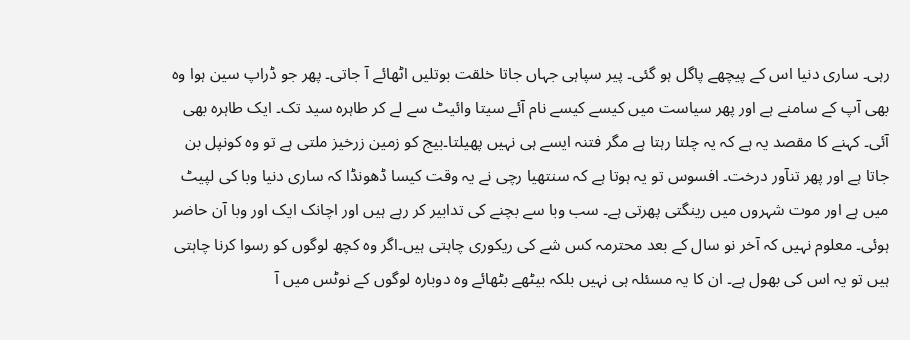رہی۔ ساری دنیا اس کے پیچھے پاگل ہو گئی۔ پیر سپاہی جہاں جاتا خلقت بوتلیں اٹھائے آ جاتی۔ پھر جو ڈراپ سین ہوا وہ بھی آپ کے سامنے ہے اور پھر سیاست میں کیسے کیسے نام آئے سیتا وائیٹ سے لے کر طاہرہ سید تک۔ ایک طاہرہ بھی آئی۔ کہنے کا مقصد یہ ہے کہ یہ چلتا رہتا ہے مگر فتنہ ایسے ہی نہیں پھیلتا۔بیج کو زمین زرخیز ملتی ہے تو وہ کونپل بن جاتا ہے اور پھر تنآور درخت۔ افسوس تو یہ ہوتا ہے کہ سنتھیا رچی نے یہ وقت کیسا ڈھونڈا کہ ساری دنیا وبا کی لپیٹ میں ہے اور موت شہروں میں رینگتی پھرتی ہے۔ سب وبا سے بچنے کی تدابیر کر رہے ہیں اور اچانک ایک اور وبا آن حاضر ہوئی۔ معلوم نہیں کہ آخر نو سال کے بعد محترمہ کس شے کی ریکوری چاہتی ہیں۔اگر وہ کچھ لوگوں کو رسوا کرنا چاہتی ہیں تو یہ اس کی بھول ہے۔ ان کا یہ مسئلہ ہی نہیں بلکہ بیٹھے بٹھائے وہ دوبارہ لوگوں کے نوٹس میں آ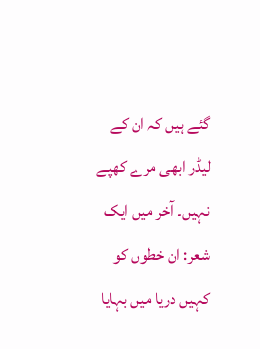گئے ہیں کہ ان کے لیڈر ابھی مرے کھپے نہیں۔ آخر میں ایک شعر: ان خطوں کو کہیں دریا میں بہایا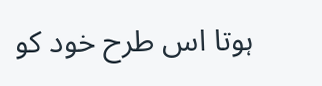ہوتا اس طرح خود کو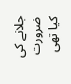جلانے کی ضرورت کیا تھی